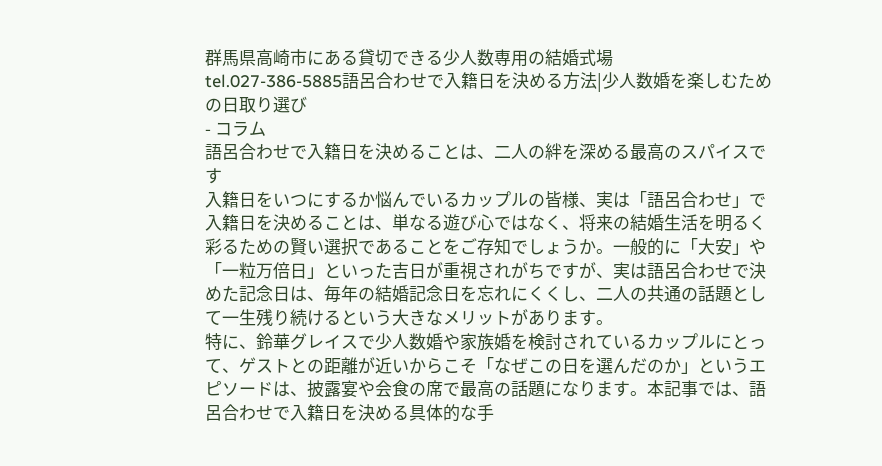群馬県高崎市にある貸切できる少人数専用の結婚式場
tel.027-386-5885語呂合わせで入籍日を決める方法|少人数婚を楽しむための日取り選び
- コラム
語呂合わせで入籍日を決めることは、二人の絆を深める最高のスパイスです
入籍日をいつにするか悩んでいるカップルの皆様、実は「語呂合わせ」で入籍日を決めることは、単なる遊び心ではなく、将来の結婚生活を明るく彩るための賢い選択であることをご存知でしょうか。一般的に「大安」や「一粒万倍日」といった吉日が重視されがちですが、実は語呂合わせで決めた記念日は、毎年の結婚記念日を忘れにくくし、二人の共通の話題として一生残り続けるという大きなメリットがあります。
特に、鈴華グレイスで少人数婚や家族婚を検討されているカップルにとって、ゲストとの距離が近いからこそ「なぜこの日を選んだのか」というエピソードは、披露宴や会食の席で最高の話題になります。本記事では、語呂合わせで入籍日を決める具体的な手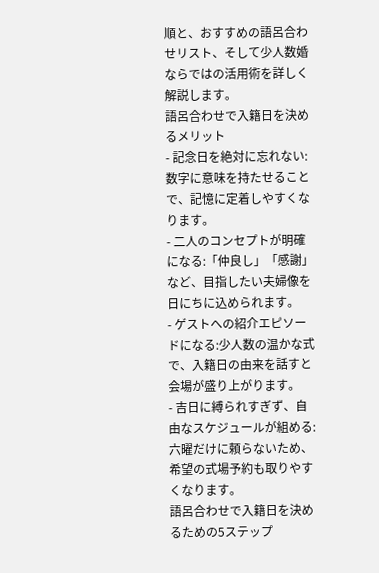順と、おすすめの語呂合わせリスト、そして少人数婚ならではの活用術を詳しく解説します。
語呂合わせで入籍日を決めるメリット
- 記念日を絶対に忘れない:数字に意味を持たせることで、記憶に定着しやすくなります。
- 二人のコンセプトが明確になる:「仲良し」「感謝」など、目指したい夫婦像を日にちに込められます。
- ゲストへの紹介エピソードになる:少人数の温かな式で、入籍日の由来を話すと会場が盛り上がります。
- 吉日に縛られすぎず、自由なスケジュールが組める:六曜だけに頼らないため、希望の式場予約も取りやすくなります。
語呂合わせで入籍日を決めるための5ステップ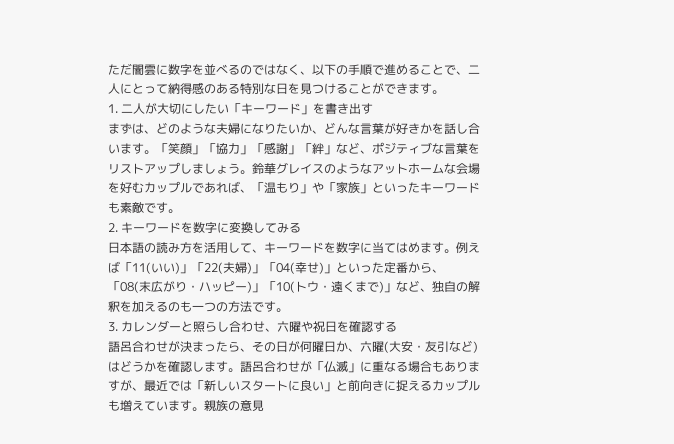ただ闇雲に数字を並べるのではなく、以下の手順で進めることで、二人にとって納得感のある特別な日を見つけることができます。
1. 二人が大切にしたい「キーワード」を書き出す
まずは、どのような夫婦になりたいか、どんな言葉が好きかを話し合います。「笑顔」「協力」「感謝」「絆」など、ポジティブな言葉をリストアップしましょう。鈴華グレイスのようなアットホームな会場を好むカップルであれば、「温もり」や「家族」といったキーワードも素敵です。
2. キーワードを数字に変換してみる
日本語の読み方を活用して、キーワードを数字に当てはめます。例えば「11(いい)」「22(夫婦)」「04(幸せ)」といった定番から、「08(末広がり・ハッピー)」「10(トウ・遠くまで)」など、独自の解釈を加えるのも一つの方法です。
3. カレンダーと照らし合わせ、六曜や祝日を確認する
語呂合わせが決まったら、その日が何曜日か、六曜(大安・友引など)はどうかを確認します。語呂合わせが「仏滅」に重なる場合もありますが、最近では「新しいスタートに良い」と前向きに捉えるカップルも増えています。親族の意見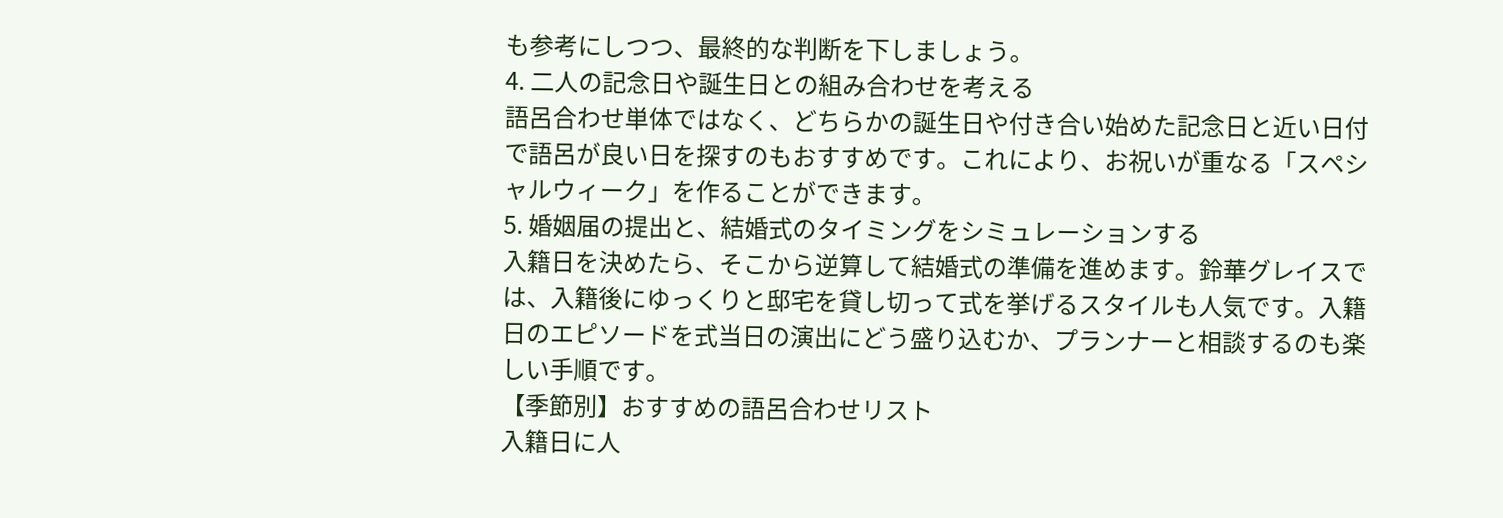も参考にしつつ、最終的な判断を下しましょう。
4. 二人の記念日や誕生日との組み合わせを考える
語呂合わせ単体ではなく、どちらかの誕生日や付き合い始めた記念日と近い日付で語呂が良い日を探すのもおすすめです。これにより、お祝いが重なる「スペシャルウィーク」を作ることができます。
5. 婚姻届の提出と、結婚式のタイミングをシミュレーションする
入籍日を決めたら、そこから逆算して結婚式の準備を進めます。鈴華グレイスでは、入籍後にゆっくりと邸宅を貸し切って式を挙げるスタイルも人気です。入籍日のエピソードを式当日の演出にどう盛り込むか、プランナーと相談するのも楽しい手順です。
【季節別】おすすめの語呂合わせリスト
入籍日に人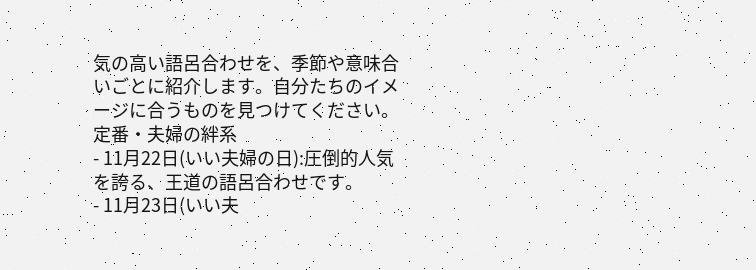気の高い語呂合わせを、季節や意味合いごとに紹介します。自分たちのイメージに合うものを見つけてください。
定番・夫婦の絆系
- 11月22日(いい夫婦の日):圧倒的人気を誇る、王道の語呂合わせです。
- 11月23日(いい夫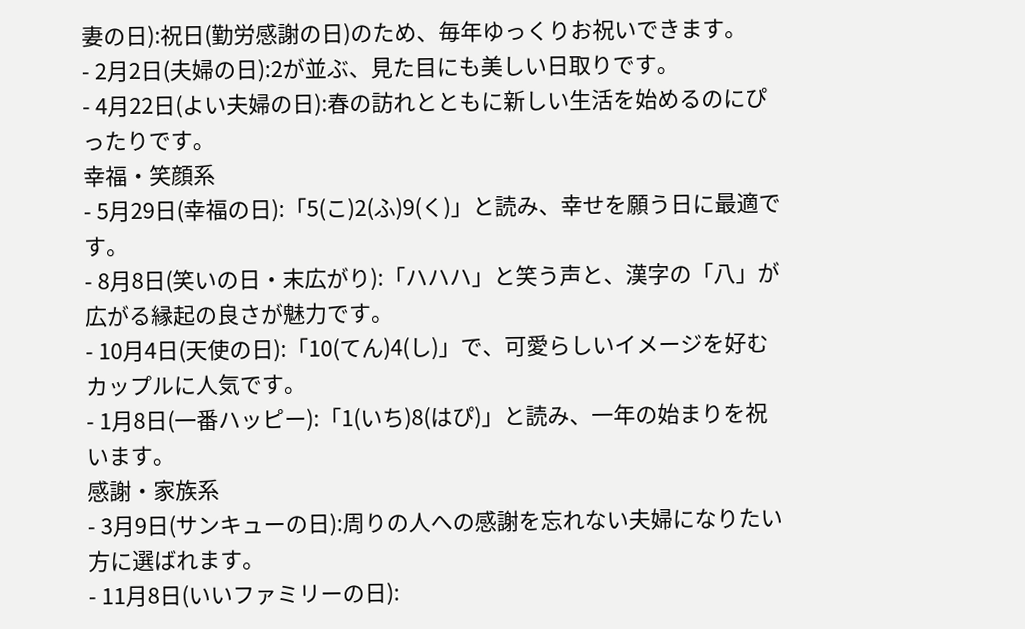妻の日):祝日(勤労感謝の日)のため、毎年ゆっくりお祝いできます。
- 2月2日(夫婦の日):2が並ぶ、見た目にも美しい日取りです。
- 4月22日(よい夫婦の日):春の訪れとともに新しい生活を始めるのにぴったりです。
幸福・笑顔系
- 5月29日(幸福の日):「5(こ)2(ふ)9(く)」と読み、幸せを願う日に最適です。
- 8月8日(笑いの日・末広がり):「ハハハ」と笑う声と、漢字の「八」が広がる縁起の良さが魅力です。
- 10月4日(天使の日):「10(てん)4(し)」で、可愛らしいイメージを好むカップルに人気です。
- 1月8日(一番ハッピー):「1(いち)8(はぴ)」と読み、一年の始まりを祝います。
感謝・家族系
- 3月9日(サンキューの日):周りの人への感謝を忘れない夫婦になりたい方に選ばれます。
- 11月8日(いいファミリーの日):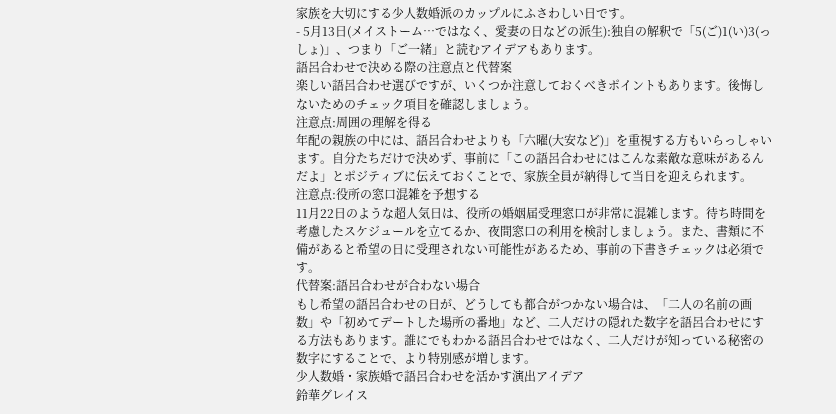家族を大切にする少人数婚派のカップルにふさわしい日です。
- 5月13日(メイストーム…ではなく、愛妻の日などの派生):独自の解釈で「5(ご)1(い)3(っしょ)」、つまり「ご一緒」と読むアイデアもあります。
語呂合わせで決める際の注意点と代替案
楽しい語呂合わせ選びですが、いくつか注意しておくべきポイントもあります。後悔しないためのチェック項目を確認しましょう。
注意点:周囲の理解を得る
年配の親族の中には、語呂合わせよりも「六曜(大安など)」を重視する方もいらっしゃいます。自分たちだけで決めず、事前に「この語呂合わせにはこんな素敵な意味があるんだよ」とポジティブに伝えておくことで、家族全員が納得して当日を迎えられます。
注意点:役所の窓口混雑を予想する
11月22日のような超人気日は、役所の婚姻届受理窓口が非常に混雑します。待ち時間を考慮したスケジュールを立てるか、夜間窓口の利用を検討しましょう。また、書類に不備があると希望の日に受理されない可能性があるため、事前の下書きチェックは必須です。
代替案:語呂合わせが合わない場合
もし希望の語呂合わせの日が、どうしても都合がつかない場合は、「二人の名前の画数」や「初めてデートした場所の番地」など、二人だけの隠れた数字を語呂合わせにする方法もあります。誰にでもわかる語呂合わせではなく、二人だけが知っている秘密の数字にすることで、より特別感が増します。
少人数婚・家族婚で語呂合わせを活かす演出アイデア
鈴華グレイス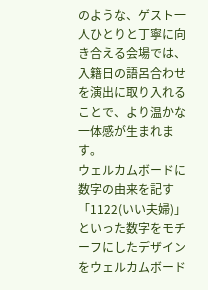のような、ゲスト一人ひとりと丁寧に向き合える会場では、入籍日の語呂合わせを演出に取り入れることで、より温かな一体感が生まれます。
ウェルカムボードに数字の由来を記す
「1122(いい夫婦)」といった数字をモチーフにしたデザインをウェルカムボード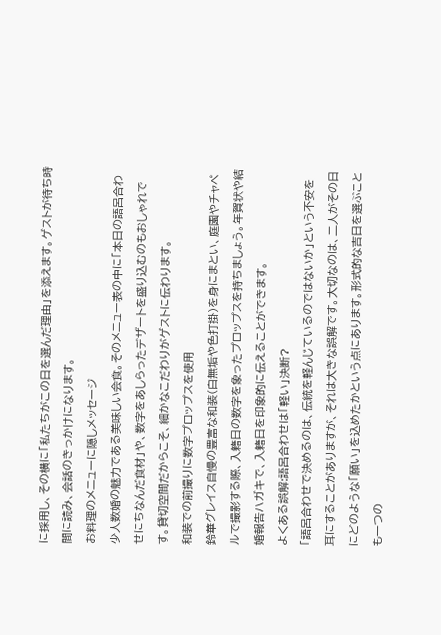に採用し、その横に「私たちがこの日を選んだ理由」を添えます。ゲストが待ち時間に読み、会話のきっかけになります。
お料理のメニューに隠しメッセージ
少人数婚の魅力である美味しい会食。そのメニュー表の中に「本日の語呂合わせにちなんだ食材」や、数字をあしらったデザートを盛り込むのもおしゃれです。貸切空間だからこそ、細かなこだわりがゲストに伝わります。
和装での前撮りに数字プロップスを使用
鈴華グレイス自慢の豊富な和装(白無垢や色打掛)を身にまとい、庭園やチャペルで撮影する際、入籍日の数字を象ったプロップスを持ちましょう。年賀状や結婚報告ハガキで、入籍日を印象的に伝えることができます。
よくある誤解:語呂合わせは「軽い」決断?
「語呂合わせで決めるのは、伝統を軽んじているのではないか」という不安を耳にすることがありますが、それは大きな誤解です。大切なのは、二人がその日にどのような「願い」を込めたかという点にあります。形式的な吉日を選ぶことも一つの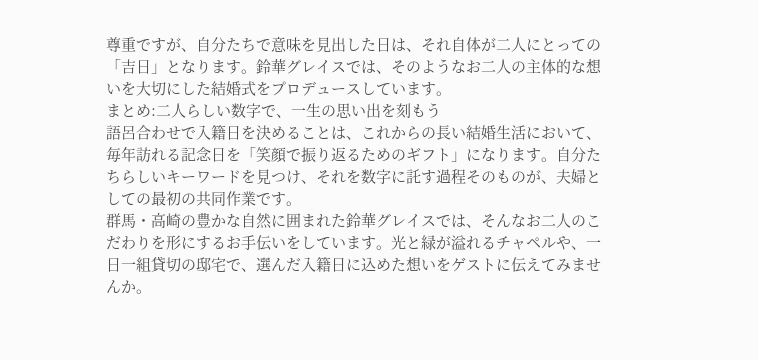尊重ですが、自分たちで意味を見出した日は、それ自体が二人にとっての「吉日」となります。鈴華グレイスでは、そのようなお二人の主体的な想いを大切にした結婚式をプロデュースしています。
まとめ:二人らしい数字で、一生の思い出を刻もう
語呂合わせで入籍日を決めることは、これからの長い結婚生活において、毎年訪れる記念日を「笑顔で振り返るためのギフト」になります。自分たちらしいキーワードを見つけ、それを数字に託す過程そのものが、夫婦としての最初の共同作業です。
群馬・高崎の豊かな自然に囲まれた鈴華グレイスでは、そんなお二人のこだわりを形にするお手伝いをしています。光と緑が溢れるチャペルや、一日一組貸切の邸宅で、選んだ入籍日に込めた想いをゲストに伝えてみませんか。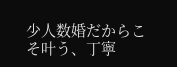少人数婚だからこそ叶う、丁寧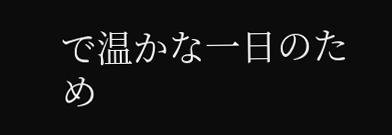で温かな一日のため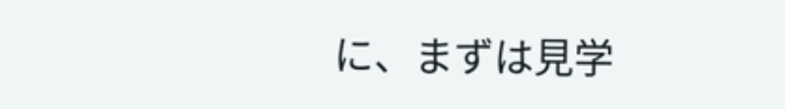に、まずは見学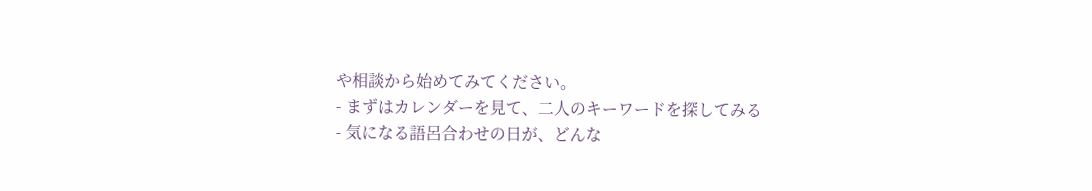や相談から始めてみてください。
- まずはカレンダーを見て、二人のキーワードを探してみる
- 気になる語呂合わせの日が、どんな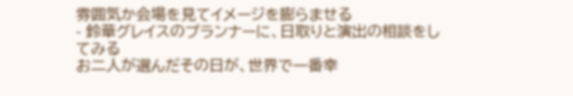雰囲気か会場を見てイメージを膨らませる
- 鈴華グレイスのプランナーに、日取りと演出の相談をしてみる
お二人が選んだその日が、世界で一番幸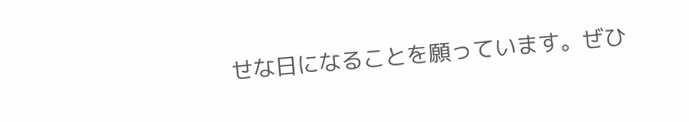せな日になることを願っています。ぜひ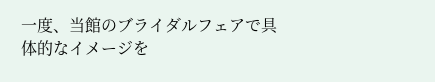一度、当館のブライダルフェアで具体的なイメージを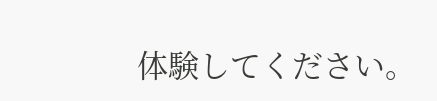体験してください。